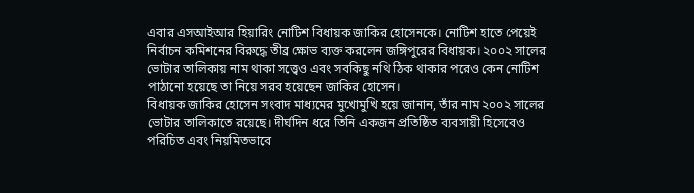এবার এসআইআর হিয়ারিং নোটিশ বিধায়ক জাকির হোসেনকে। নোটিশ হাতে পেয়েই নির্বাচন কমিশনের বিরুদ্ধে তীব্র ক্ষোভ ব্যক্ত করলেন জঙ্গিপুরের বিধায়ক। ২০০২ সালের ভোটার তালিকায় নাম থাকা সত্ত্বেও এবং সবকিছু নথি ঠিক থাকার পরেও কেন নোটিশ পাঠানো হয়েছে তা নিয়ে সরব হয়েছেন জাকির হোসেন।
বিধায়ক জাকির হোসেন সংবাদ মাধ্যমের মুখোমুখি হয়ে জানান, তাঁর নাম ২০০২ সালের ভোটার তালিকাতে রয়েছে। দীর্ঘদিন ধরে তিনি একজন প্রতিষ্ঠিত ব্যবসায়ী হিসেবেও পরিচিত এবং নিয়মিতভাবে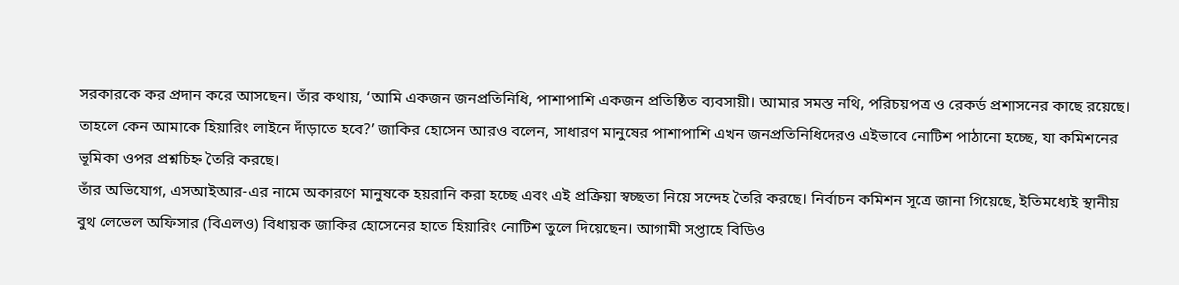সরকারকে কর প্রদান করে আসছেন। তাঁর কথায়, ‘আমি একজন জনপ্রতিনিধি, পাশাপাশি একজন প্রতিষ্ঠিত ব্যবসায়ী। আমার সমস্ত নথি, পরিচয়পত্র ও রেকর্ড প্রশাসনের কাছে রয়েছে। তাহলে কেন আমাকে হিয়ারিং লাইনে দাঁড়াতে হবে?’ জাকির হোসেন আরও বলেন, সাধারণ মানুষের পাশাপাশি এখন জনপ্রতিনিধিদেরও এইভাবে নোটিশ পাঠানো হচ্ছে, যা কমিশনের ভূমিকা ওপর প্রশ্নচিহ্ন তৈরি করছে।
তাঁর অভিযোগ, এসআইআর-এর নামে অকারণে মানুষকে হয়রানি করা হচ্ছে এবং এই প্রক্রিয়া স্বচ্ছতা নিয়ে সন্দেহ তৈরি করছে। নির্বাচন কমিশন সূত্রে জানা গিয়েছে, ইতিমধ্যেই স্থানীয় বুথ লেভেল অফিসার (বিএলও) বিধায়ক জাকির হোসেনের হাতে হিয়ারিং নোটিশ তুলে দিয়েছেন। আগামী সপ্তাহে বিডিও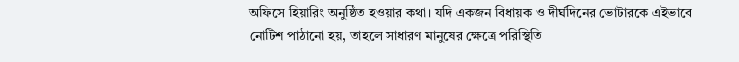অফিসে হিয়ারিং অনুষ্ঠিত হওয়ার কথা। যদি একজন বিধায়ক ও দীর্ঘদিনের ভোটারকে এইভাবে নোটিশ পাঠানো হয়, তাহলে সাধারণ মানুষের ক্ষেত্রে পরিস্থিতি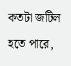কতটা জটিল হতে পারে,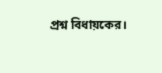প্রশ্ন বিধায়কের।